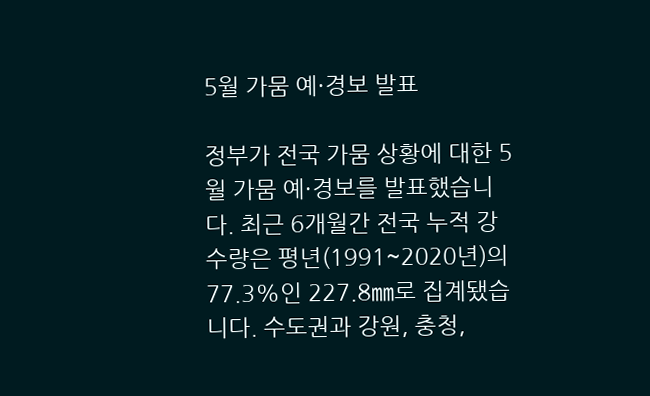5월 가뭄 예·경보 발표

정부가 전국 가뭄 상황에 대한 5월 가뭄 예·경보를 발표했습니다. 최근 6개월간 전국 누적 강수량은 평년(1991~2020년)의 77.3%인 227.8㎜로 집계됐습니다. 수도권과 강원, 충청,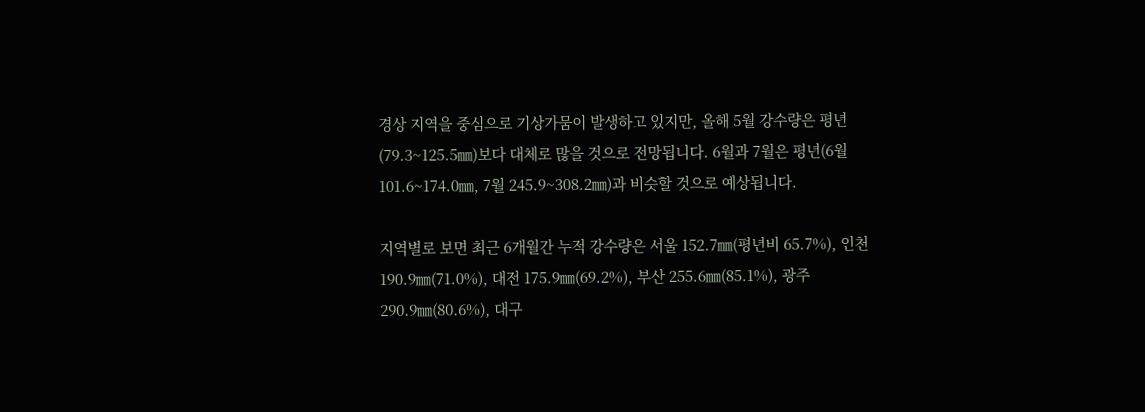경상 지역을 중심으로 기상가뭄이 발생하고 있지만, 올해 5월 강수량은 평년(79.3~125.5㎜)보다 대체로 많을 것으로 전망됩니다. 6월과 7월은 평년(6월 101.6~174.0㎜, 7월 245.9~308.2㎜)과 비슷할 것으로 예상됩니다.

지역별로 보면 최근 6개월간 누적 강수량은 서울 152.7㎜(평년비 65.7%), 인천 190.9㎜(71.0%), 대전 175.9㎜(69.2%), 부산 255.6㎜(85.1%), 광주 290.9㎜(80.6%), 대구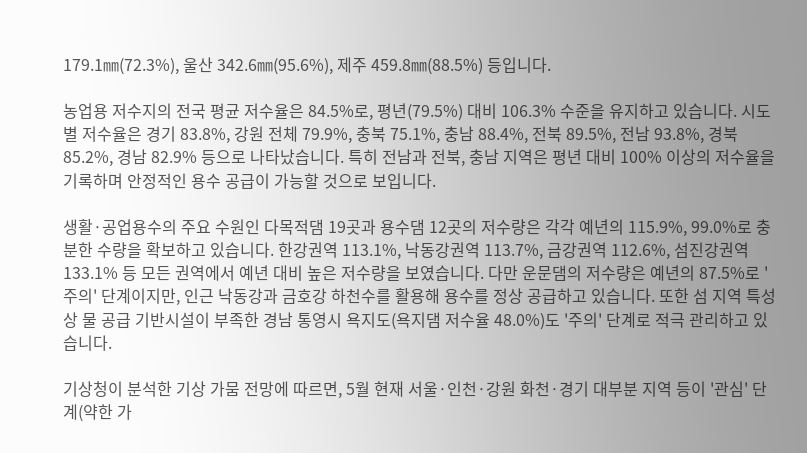179.1㎜(72.3%), 울산 342.6㎜(95.6%), 제주 459.8㎜(88.5%) 등입니다.

농업용 저수지의 전국 평균 저수율은 84.5%로, 평년(79.5%) 대비 106.3% 수준을 유지하고 있습니다. 시도별 저수율은 경기 83.8%, 강원 전체 79.9%, 충북 75.1%, 충남 88.4%, 전북 89.5%, 전남 93.8%, 경북 85.2%, 경남 82.9% 등으로 나타났습니다. 특히 전남과 전북, 충남 지역은 평년 대비 100% 이상의 저수율을 기록하며 안정적인 용수 공급이 가능할 것으로 보입니다.

생활·공업용수의 주요 수원인 다목적댐 19곳과 용수댐 12곳의 저수량은 각각 예년의 115.9%, 99.0%로 충분한 수량을 확보하고 있습니다. 한강권역 113.1%, 낙동강권역 113.7%, 금강권역 112.6%, 섬진강권역 133.1% 등 모든 권역에서 예년 대비 높은 저수량을 보였습니다. 다만 운문댐의 저수량은 예년의 87.5%로 '주의' 단계이지만, 인근 낙동강과 금호강 하천수를 활용해 용수를 정상 공급하고 있습니다. 또한 섬 지역 특성상 물 공급 기반시설이 부족한 경남 통영시 욕지도(욕지댐 저수율 48.0%)도 '주의' 단계로 적극 관리하고 있습니다.

기상청이 분석한 기상 가뭄 전망에 따르면, 5월 현재 서울·인천·강원 화천·경기 대부분 지역 등이 '관심' 단계(약한 가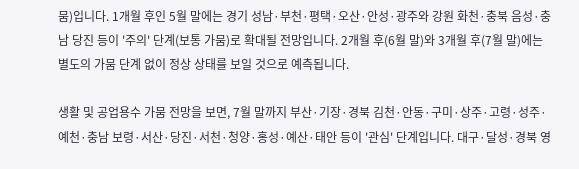뭄)입니다. 1개월 후인 5월 말에는 경기 성남·부천·평택·오산·안성·광주와 강원 화천·충북 음성·충남 당진 등이 '주의' 단계(보통 가뭄)로 확대될 전망입니다. 2개월 후(6월 말)와 3개월 후(7월 말)에는 별도의 가뭄 단계 없이 정상 상태를 보일 것으로 예측됩니다.

생활 및 공업용수 가뭄 전망을 보면, 7월 말까지 부산·기장·경북 김천·안동·구미·상주·고령·성주·예천·충남 보령·서산·당진·서천·청양·홍성·예산·태안 등이 '관심' 단계입니다. 대구·달성·경북 영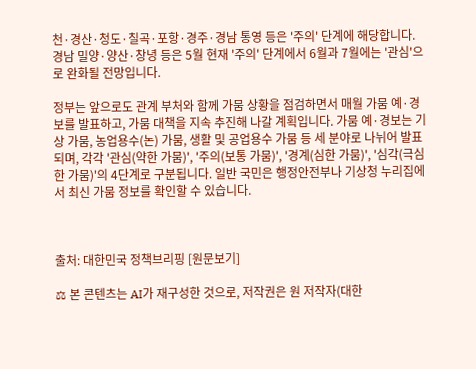천·경산·청도·칠곡·포항·경주·경남 통영 등은 '주의' 단계에 해당합니다. 경남 밀양·양산·창녕 등은 5월 현재 '주의' 단계에서 6월과 7월에는 '관심'으로 완화될 전망입니다.

정부는 앞으로도 관계 부처와 함께 가뭄 상황을 점검하면서 매월 가뭄 예·경보를 발표하고, 가뭄 대책을 지속 추진해 나갈 계획입니다. 가뭄 예·경보는 기상 가뭄, 농업용수(논) 가뭄, 생활 및 공업용수 가뭄 등 세 분야로 나뉘어 발표되며, 각각 '관심(약한 가뭄)', '주의(보통 가뭄)', '경계(심한 가뭄)', '심각(극심한 가뭄)'의 4단계로 구분됩니다. 일반 국민은 행정안전부나 기상청 누리집에서 최신 가뭄 정보를 확인할 수 있습니다.



출처: 대한민국 정책브리핑 [원문보기]

⚖ 본 콘텐츠는 AI가 재구성한 것으로, 저작권은 원 저작자(대한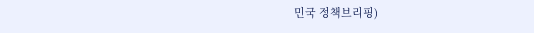민국 정책브리핑)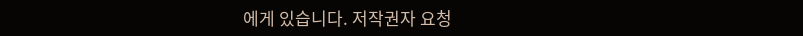에게 있습니다. 저작권자 요청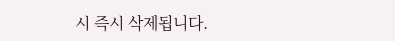시 즉시 삭제됩니다.